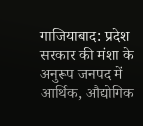गाजियाबाद: प्रदेश सरकार की मंशा के अनुरूप जनपद में आर्थिक, औद्योगिक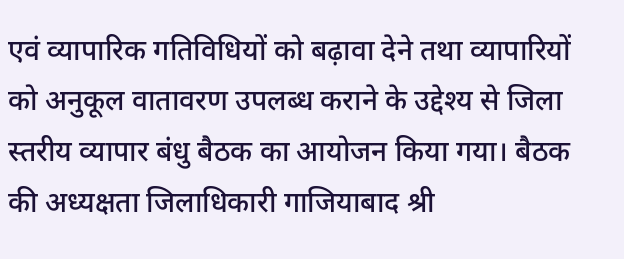एवं व्यापारिक गतिविधियों को बढ़ावा देने तथा व्यापारियों को अनुकूल वातावरण उपलब्ध कराने के उद्देश्य से जिला स्तरीय व्यापार बंधु बैठक का आयोजन किया गया। बैठक की अध्यक्षता जिलाधिकारी गाजियाबाद श्री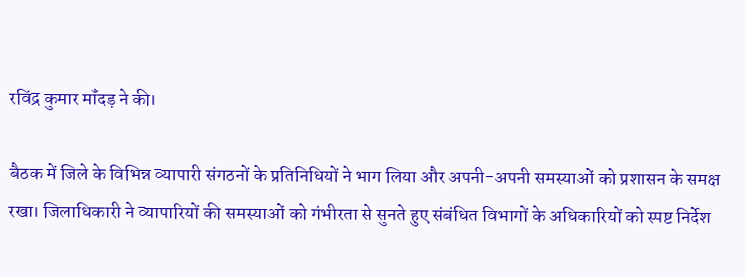रविंद्र कुमार मॉंदड़ ने की।

बैठक में जिले के विभिन्न व्यापारी संगठनों के प्रतिनिधियों ने भाग लिया और अपनी-अपनी समस्याओं को प्रशासन के समक्ष रखा। जिलाधिकारी ने व्यापारियों की समस्याओं को गंभीरता से सुनते हुए संबंधित विभागों के अधिकारियों को स्पष्ट निर्देश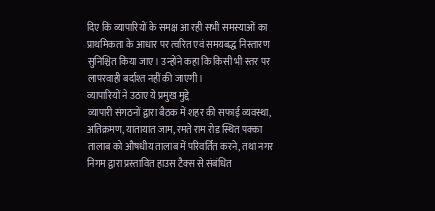दिए कि व्यापारियों के समक्ष आ रही सभी समस्याओं का प्राथमिकता के आधार पर त्वरित एवं समयबद्ध निस्तारण सुनिश्चित किया जाए। उन्होंने कहा कि किसी भी स्तर पर लापरवाही बर्दाश्त नहीं की जाएगी।
व्यापारियों ने उठाए ये प्रमुख मुद्दे
व्यापारी संगठनों द्वारा बैठक में शहर की सफाई व्यवस्था, अतिक्रमण, यातायात जाम, रमते राम रोड स्थित पक्का तालाब को औषधीय तालाब में परिवर्तित करने, तथा नगर निगम द्वारा प्रस्तावित हाउस टैक्स से संबंधित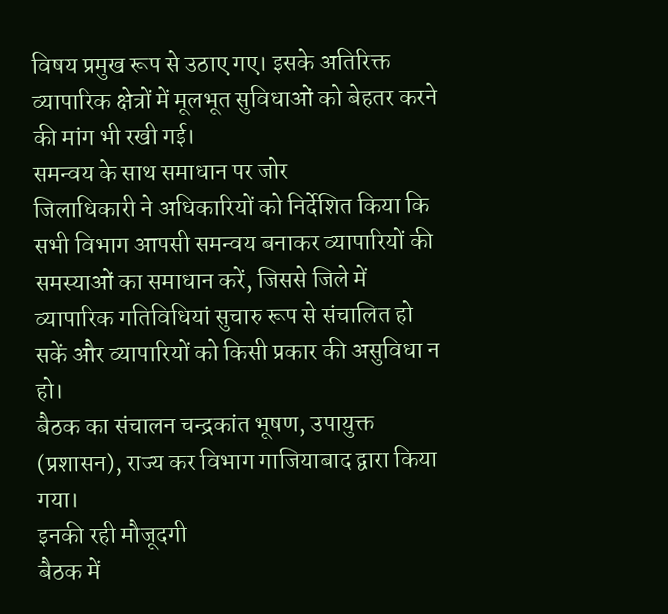विषय प्रमुख रूप से उठाए गए। इसके अतिरिक्त व्यापारिक क्षेत्रों में मूलभूत सुविधाओं को बेहतर करने की मांग भी रखी गई।
समन्वय के साथ समाधान पर जोर
जिलाधिकारी ने अधिकारियों को निर्देशित किया कि सभी विभाग आपसी समन्वय बनाकर व्यापारियों की समस्याओं का समाधान करें, जिससे जिले में व्यापारिक गतिविधियां सुचारु रूप से संचालित हो सकें और व्यापारियों को किसी प्रकार की असुविधा न हो।
बैठक का संचालन चन्द्रकांत भूषण, उपायुक्त (प्रशासन), राज्य कर विभाग गाजियाबाद द्वारा किया गया।
इनकी रही मौजूदगी
बैठक में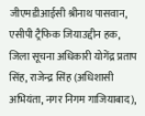जीएमडीआईसी श्रीनाथ पासवान, एसीपी ट्रैफिक जियाउद्दीन हक, जिला सूचना अधिकारी योगेंद्र प्रताप सिंह, राजेन्द्र सिंह (अधिशासी अभियंता, नगर निगम गाजियाबाद),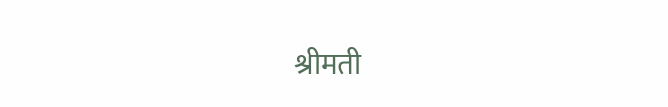श्रीमती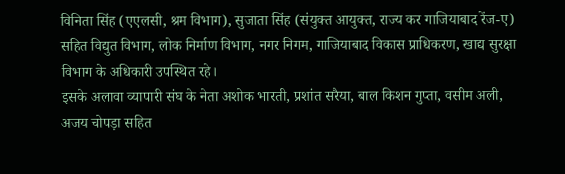विनिता सिंह (एएलसी, श्रम विभाग), सुजाता सिंह (संयुक्त आयुक्त, राज्य कर गाजियाबाद रेंज-ए) सहित विद्युत विभाग, लोक निर्माण विभाग, नगर निगम, गाजियाबाद विकास प्राधिकरण, खाद्य सुरक्षा विभाग के अधिकारी उपस्थित रहे।
इसके अलावा व्यापारी संघ के नेता अशोक भारती, प्रशांत सरैया, बाल किशन गुप्ता, वसीम अली, अजय चोपड़ा सहित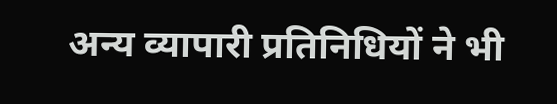अन्य व्यापारी प्रतिनिधियों ने भी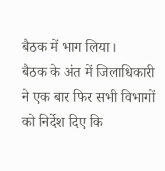बैठक में भाग लिया।
बैठक के अंत में जिलाधिकारी ने एक बार फिर सभी विभागों को निर्देश दिए कि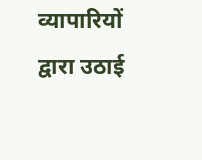व्यापारियों द्वारा उठाई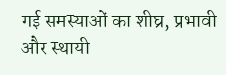गई समस्याओं का शीघ्र, प्रभावी और स्थायी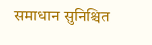समाधान सुनिश्चित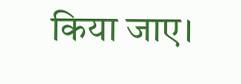किया जाए।